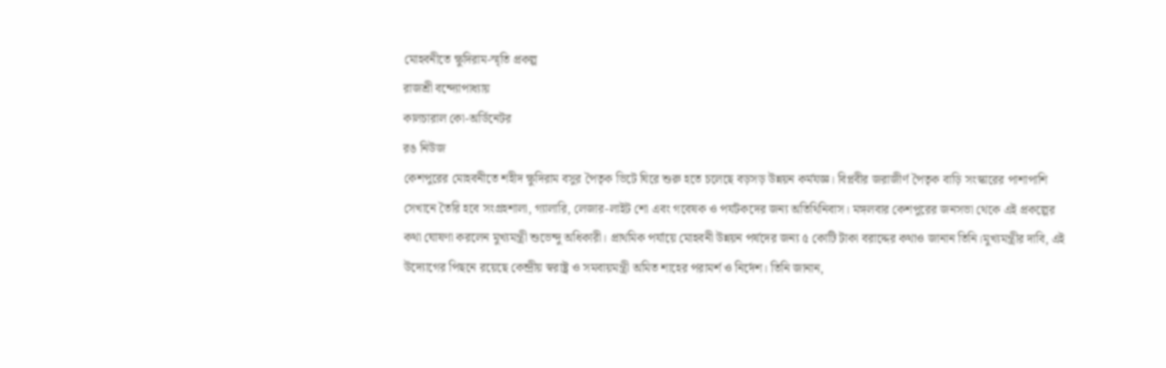মোহবনীতে ক্ষুদিরাম-স্মৃতি প্রকল্প
রাজশ্রী বন্দ্যোপাধ্যায়
কালচারাল কো-অর্ডিনেটর
রঙ নিউজ
কেশপুরের মোহবনীতে শহীদ ক্ষুদিরাম বসুর পৈতৃক ভিটে ঘিরে শুরু হতে চলেছে বড়সড় উন্নয়ন কর্মযজ্ঞ। বিপ্লবীর জরাজীর্ণ পৈতৃক বাড়ি সংস্কারের পাশাপাশি সেখানে তৈরি হবে সংগ্রহশালা, গ্যালারি, লেজার-লাইট শো এবং গবেষক ও পর্যটকদের জন্য অতিথিনিবাস। মঙ্গলবার কেশপুরের জনসভা থেকে এই প্রকল্পের কথা ঘোষণা করলেন মুখ্যমন্ত্রী শুভেন্দু অধিকারী। প্রাথমিক পর্যায়ে মোহবনী উন্নয়ন পর্ষদের জন্য ৫ কোটি টাকা বরাদ্দের কথাও জানান তিনি।মুখ্যমন্ত্রীর দাবি, এই উদ্যোগের পিছনে রয়েছে কেন্দ্রীয় স্বরাষ্ট্র ও সমবায়মন্ত্রী অমিত শাহের পরামর্শ ও নির্দেশ। তিনি জানান,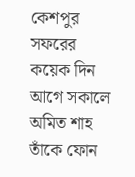কেশপুর সফরের কয়েক দিন আগে সকালে অমিত শাহ তাঁকে ফোন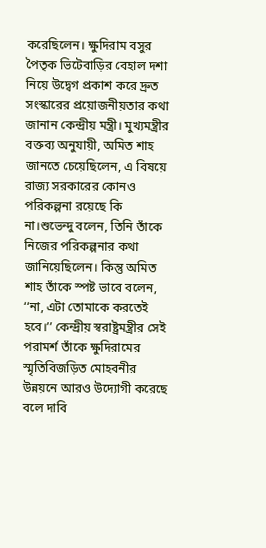করেছিলেন। ক্ষুদিরাম বসুর পৈতৃক ভিটেবাড়ির বেহাল দশা নিয়ে উদ্বেগ প্রকাশ করে দ্রুত সংস্কারের প্রয়োজনীয়তার কথা জানান কেন্দ্রীয় মন্ত্রী। মুখ্যমন্ত্রীর বক্তব্য অনুযায়ী, অমিত শাহ জানতে চেয়েছিলেন, এ বিষয়ে রাজ্য সরকারের কোনও পরিকল্পনা রয়েছে কি না।শুভেন্দু বলেন, তিনি তাঁকে নিজের পরিকল্পনার কথা জানিয়েছিলেন। কিন্তু অমিত শাহ তাঁকে স্পষ্ট ভাবে বলেন, ‘‘না, এটা তোমাকে করতেই হবে।’’ কেন্দ্রীয় স্বরাষ্ট্রমন্ত্রীর সেই পরামর্শ তাঁকে ক্ষুদিরামের স্মৃতিবিজড়িত মোহবনীর উন্নয়নে আরও উদ্যোগী করেছে বলে দাবি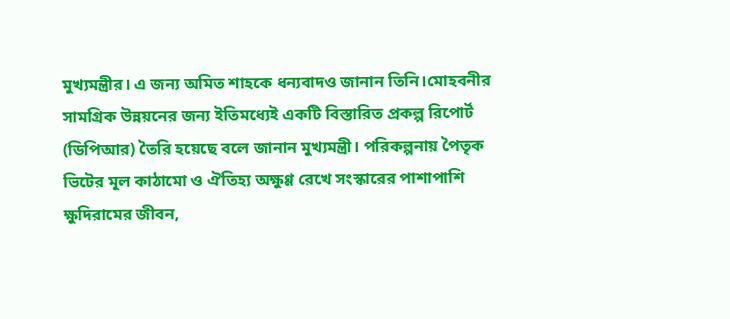মুখ্যমন্ত্রীর। এ জন্য অমিত শাহকে ধন্যবাদও জানান তিনি।মোহবনীর সামগ্রিক উন্নয়নের জন্য ইতিমধ্যেই একটি বিস্তারিত প্রকল্প রিপোর্ট (ডিপিআর) তৈরি হয়েছে বলে জানান মুখ্যমন্ত্রী। পরিকল্পনায় পৈতৃক ভিটের মূল কাঠামো ও ঐতিহ্য অক্ষুণ্ণ রেখে সংস্কারের পাশাপাশি ক্ষুদিরামের জীবন,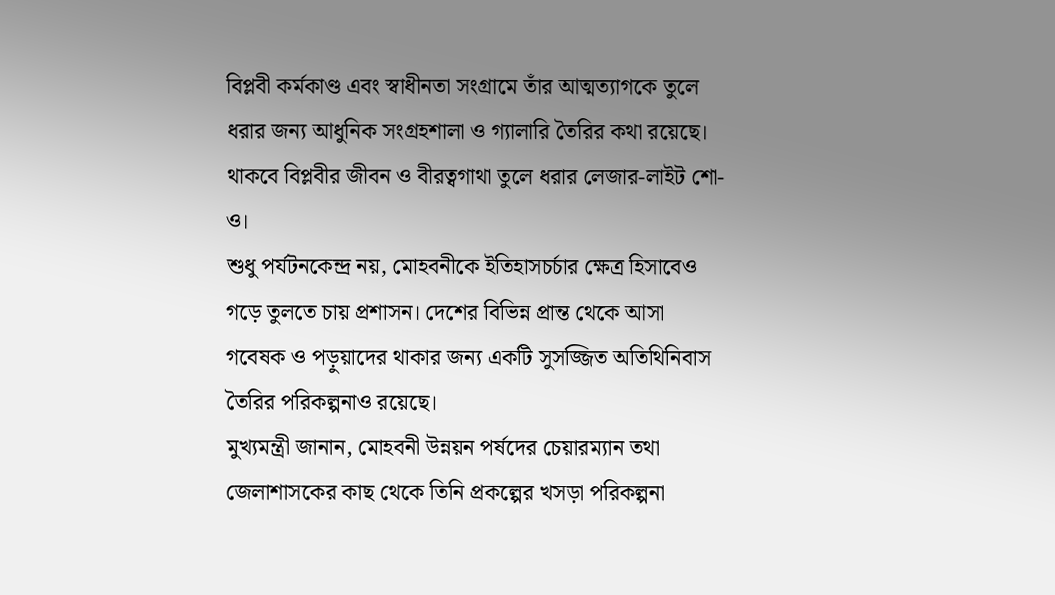বিপ্লবী কর্মকাণ্ড এবং স্বাধীনতা সংগ্রামে তাঁর আত্মত্যাগকে তুলে ধরার জন্য আধুনিক সংগ্রহশালা ও গ্যালারি তৈরির কথা রয়েছে। থাকবে বিপ্লবীর জীবন ও বীরত্বগাথা তুলে ধরার লেজার-লাইট শো-ও।
শুধু পর্যটনকেন্দ্র নয়, মোহবনীকে ইতিহাসচর্চার ক্ষেত্র হিসাবেও গড়ে তুলতে চায় প্রশাসন। দেশের বিভিন্ন প্রান্ত থেকে আসা গবেষক ও পড়ুয়াদের থাকার জন্য একটি সুসজ্জিত অতিথিনিবাস তৈরির পরিকল্পনাও রয়েছে।
মুখ্যমন্ত্রী জানান, মোহবনী উন্নয়ন পর্ষদের চেয়ারম্যান তথা জেলাশাসকের কাছ থেকে তিনি প্রকল্পের খসড়া পরিকল্পনা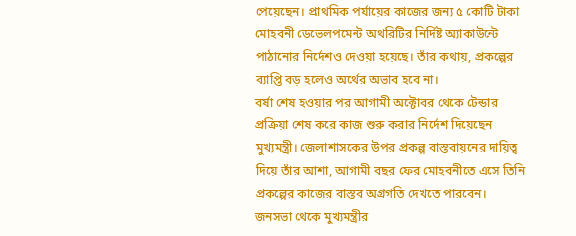পেয়েছেন। প্রাথমিক পর্যায়ের কাজের জন্য ৫ কোটি টাকা মোহবনী ডেভেলপমেন্ট অথরিটির নির্দিষ্ট অ্যাকাউন্টে পাঠানোর নির্দেশও দেওয়া হয়েছে। তাঁর কথায়, প্রকল্পের ব্যাপ্তি বড় হলেও অর্থের অভাব হবে না।
বর্ষা শেষ হওয়ার পর আগামী অক্টোবর থেকে টেন্ডার প্রক্রিয়া শেষ করে কাজ শুরু করার নির্দেশ দিয়েছেন মুখ্যমন্ত্রী। জেলাশাসকের উপর প্রকল্প বাস্তবায়নের দায়িত্ব দিয়ে তাঁর আশা, আগামী বছর ফের মোহবনীতে এসে তিনি প্রকল্পের কাজের বাস্তব অগ্রগতি দেখতে পারবেন।
জনসভা থেকে মুখ্যমন্ত্রীর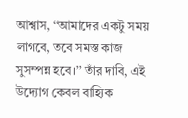আশ্বাস, ‘‘আমাদের একটু সময় লাগবে, তবে সমস্ত কাজ সুসম্পন্ন হবে।’’ তাঁর দাবি, এই উদ্যোগ কেবল বাহ্যিক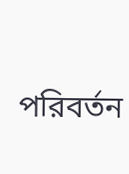পরিবর্তন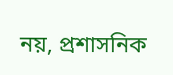নয়, প্রশাসনিক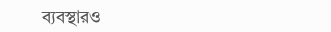ব্যবস্থারও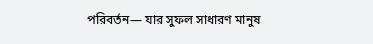পরিবর্তন— যার সুফল সাধারণ মানুষ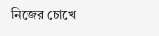নিজের চোখে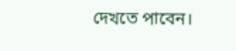দেখতে পাবেন।